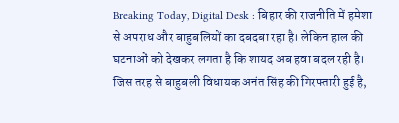Breaking Today, Digital Desk : बिहार की राजनीति में हमेशा से अपराध और बाहुबलियों का दबदबा रहा है। लेकिन हाल की घटनाओं को देखकर लगता है कि शायद अब हवा बदल रही है। जिस तरह से बाहुबली विधायक अनंत सिंह की गिरफ्तारी हुई है,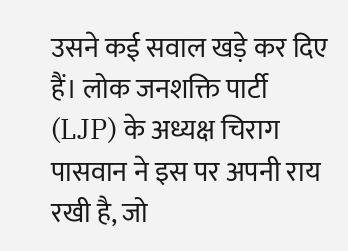उसने कई सवाल खड़े कर दिए हैं। लोक जनशक्ति पार्टी (LJP) के अध्यक्ष चिराग पासवान ने इस पर अपनी राय रखी है, जो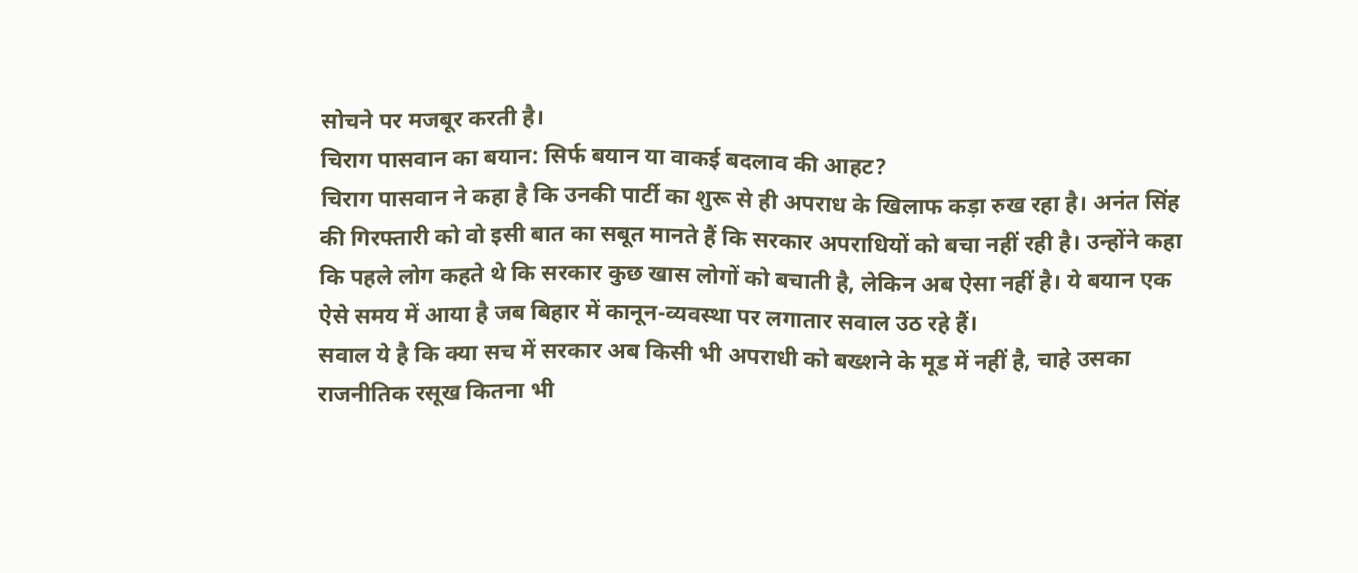सोचने पर मजबूर करती है।
चिराग पासवान का बयान: सिर्फ बयान या वाकई बदलाव की आहट?
चिराग पासवान ने कहा है कि उनकी पार्टी का शुरू से ही अपराध के खिलाफ कड़ा रुख रहा है। अनंत सिंह की गिरफ्तारी को वो इसी बात का सबूत मानते हैं कि सरकार अपराधियों को बचा नहीं रही है। उन्होंने कहा कि पहले लोग कहते थे कि सरकार कुछ खास लोगों को बचाती है, लेकिन अब ऐसा नहीं है। ये बयान एक ऐसे समय में आया है जब बिहार में कानून-व्यवस्था पर लगातार सवाल उठ रहे हैं।
सवाल ये है कि क्या सच में सरकार अब किसी भी अपराधी को बख्शने के मूड में नहीं है, चाहे उसका राजनीतिक रसूख कितना भी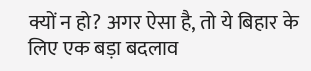क्यों न हो? अगर ऐसा है, तो ये बिहार के लिए एक बड़ा बदलाव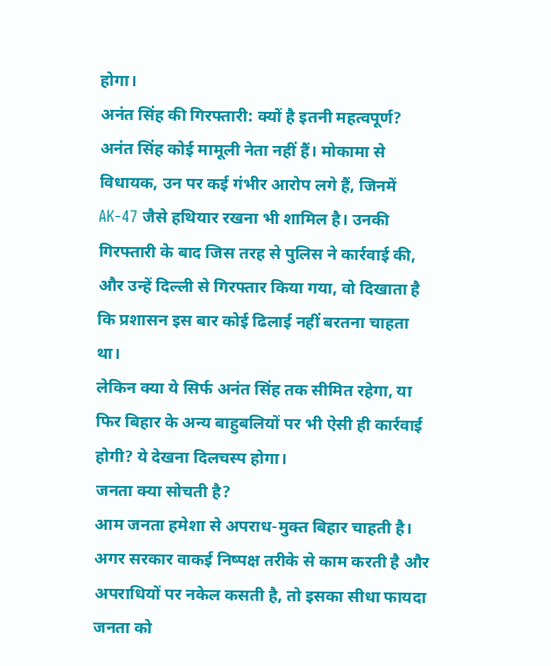होगा।
अनंत सिंह की गिरफ्तारी: क्यों है इतनी महत्वपूर्ण?
अनंत सिंह कोई मामूली नेता नहीं हैं। मोकामा से विधायक, उन पर कई गंभीर आरोप लगे हैं, जिनमें AK-47 जैसे हथियार रखना भी शामिल है। उनकी गिरफ्तारी के बाद जिस तरह से पुलिस ने कार्रवाई की, और उन्हें दिल्ली से गिरफ्तार किया गया, वो दिखाता है कि प्रशासन इस बार कोई ढिलाई नहीं बरतना चाहता था।
लेकिन क्या ये सिर्फ अनंत सिंह तक सीमित रहेगा, या फिर बिहार के अन्य बाहुबलियों पर भी ऐसी ही कार्रवाई होगी? ये देखना दिलचस्प होगा।
जनता क्या सोचती है?
आम जनता हमेशा से अपराध-मुक्त बिहार चाहती है। अगर सरकार वाकई निष्पक्ष तरीके से काम करती है और अपराधियों पर नकेल कसती है, तो इसका सीधा फायदा जनता को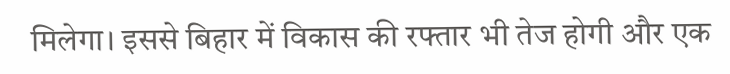मिलेगा। इससे बिहार में विकास की रफ्तार भी तेज होगी और एक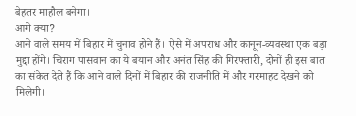बेहतर माहौल बनेगा।
आगे क्या?
आने वाले समय में बिहार में चुनाव होने हैं। ऐसे में अपराध और कानून-व्यवस्था एक बड़ा मुद्दा होंगे। चिराग पासवान का ये बयान और अनंत सिंह की गिरफ्तारी, दोनों ही इस बात का संकेत देते हैं कि आने वाले दिनों में बिहार की राजनीति में और गरमाहट देखने को मिलेगी।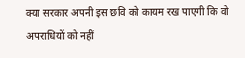क्या सरकार अपनी इस छवि को कायम रख पाएगी कि वो अपराधियों को नहीं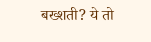बख्शती? ये तो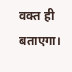वक्त ही बताएगा।